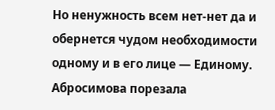Но ненужность всем нет-нет да и обернется чудом необходимости одному и в его лице — Единому. Абросимова порезала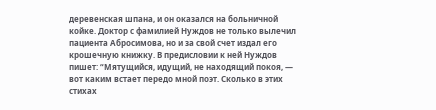деревенская шпана, и он оказался на больничной койке. Доктор с фамилией Нуждов не только вылечил пациента Абросимова, но и за свой счет издал его крошечную книжку. В предисловии к ней Нуждов пишет: “Мятущийся, идущий, не находящий покоя, — вот каким встает передо мной поэт. Сколько в этих стихах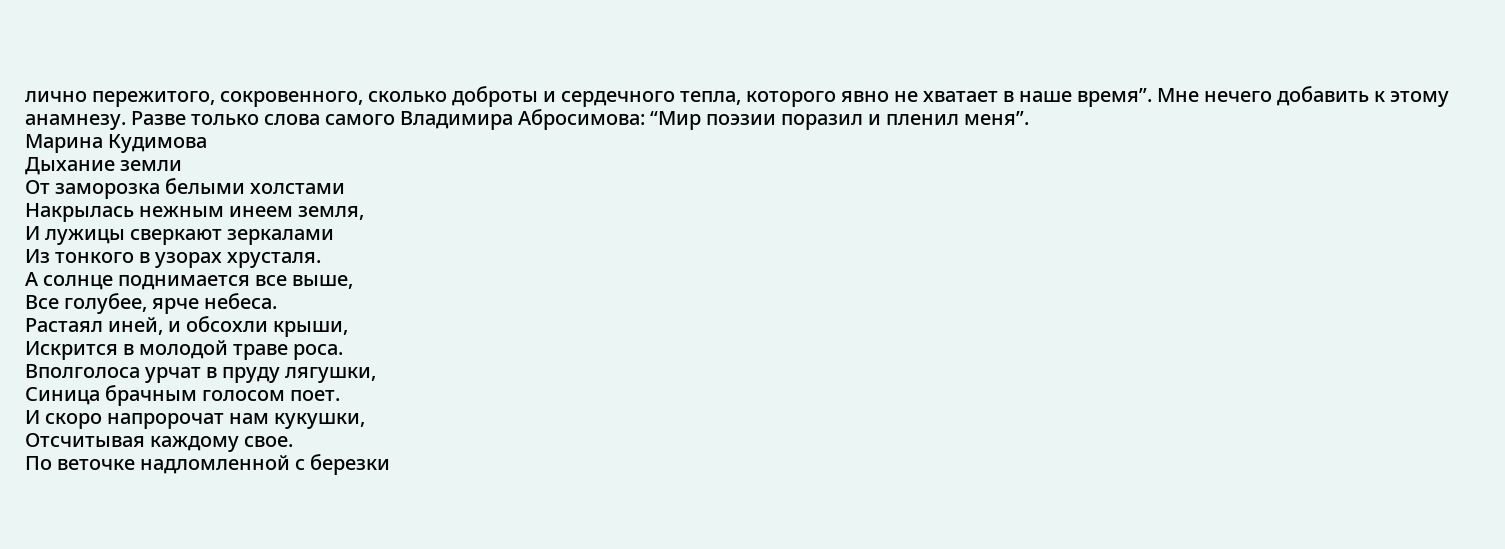лично пережитого, сокровенного, сколько доброты и сердечного тепла, которого явно не хватает в наше время”. Мне нечего добавить к этому анамнезу. Разве только слова самого Владимира Абросимова: “Мир поэзии поразил и пленил меня”.
Марина Кудимова
Дыхание земли
От заморозка белыми холстами
Накрылась нежным инеем земля,
И лужицы сверкают зеркалами
Из тонкого в узорах хрусталя.
А солнце поднимается все выше,
Все голубее, ярче небеса.
Растаял иней, и обсохли крыши,
Искрится в молодой траве роса.
Вполголоса урчат в пруду лягушки,
Синица брачным голосом поет.
И скоро напророчат нам кукушки,
Отсчитывая каждому свое.
По веточке надломленной с березки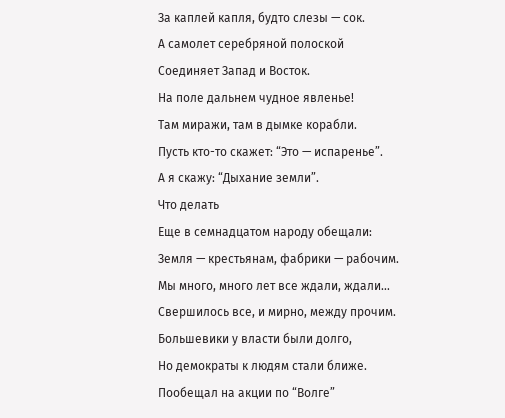За каплей капля, будто слезы — сок.
А самолет серебряной полоской
Соединяет Запад и Восток.
На поле дальнем чудное явленье!
Там миражи, там в дымке корабли.
Пусть кто-то скажет: “Это — испаренье”.
А я скажу: “Дыхание земли”.
Что делать
Еще в семнадцатом народу обещали:
Земля — крестьянам, фабрики — рабочим.
Мы много, много лет все ждали, ждали…
Свершилось все, и мирно, между прочим.
Большевики у власти были долго,
Но демократы к людям стали ближе.
Пообещал на акции по “Волге”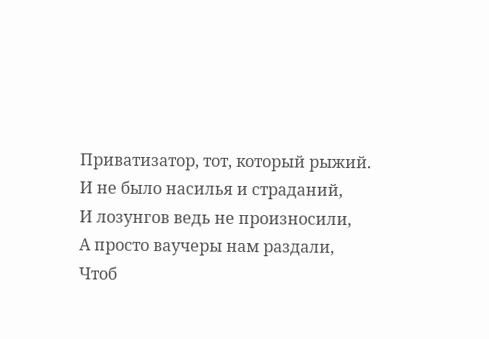Приватизатор, тот, который рыжий.
И не было насилья и страданий,
И лозунгов ведь не произносили,
А просто ваучеры нам раздали,
Чтоб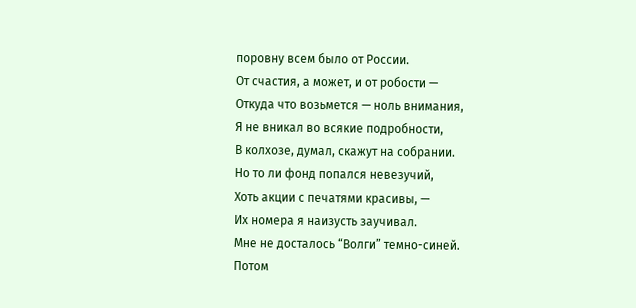поровну всем было от России.
От счастия, а может, и от робости —
Откуда что возьмется — ноль внимания,
Я не вникал во всякие подробности,
В колхозе, думал, скажут на собрании.
Но то ли фонд попался невезучий,
Хоть акции с печатями красивы, —
Их номера я наизусть заучивал.
Мне не досталось “Волги” темно-синей.
Потом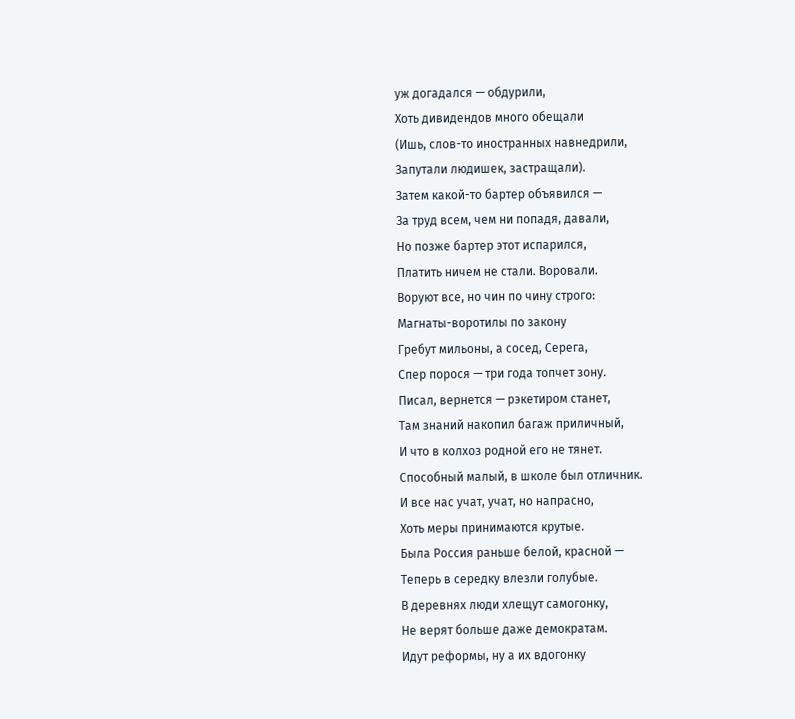уж догадался — обдурили,
Хоть дивидендов много обещали
(Ишь, слов-то иностранных навнедрили,
Запутали людишек, застращали).
Затем какой-то бартер объявился —
За труд всем, чем ни попадя, давали,
Но позже бартер этот испарился,
Платить ничем не стали. Воровали.
Воруют все, но чин по чину строго:
Магнаты-воротилы по закону
Гребут мильоны, а сосед, Серега,
Спер порося — три года топчет зону.
Писал, вернется — рэкетиром станет,
Там знаний накопил багаж приличный,
И что в колхоз родной его не тянет.
Способный малый, в школе был отличник.
И все нас учат, учат, но напрасно,
Хоть меры принимаются крутые.
Была Россия раньше белой, красной —
Теперь в середку влезли голубые.
В деревнях люди хлещут самогонку,
Не верят больше даже демократам.
Идут реформы, ну а их вдогонку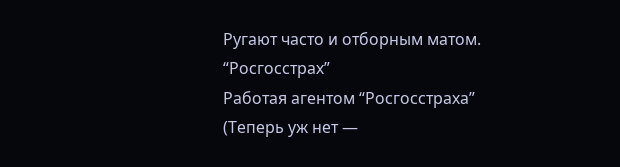Ругают часто и отборным матом.
“Росгосстрах”
Работая агентом “Росгосстраха”
(Теперь уж нет —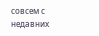совсем с недавних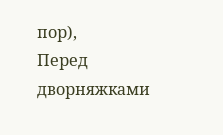пор),
Перед дворняжками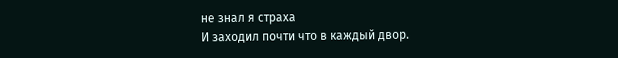не знал я страха
И заходил почти что в каждый двор.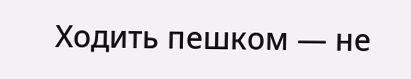Ходить пешком — не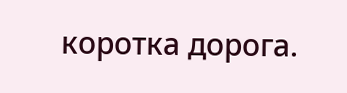коротка дорога.